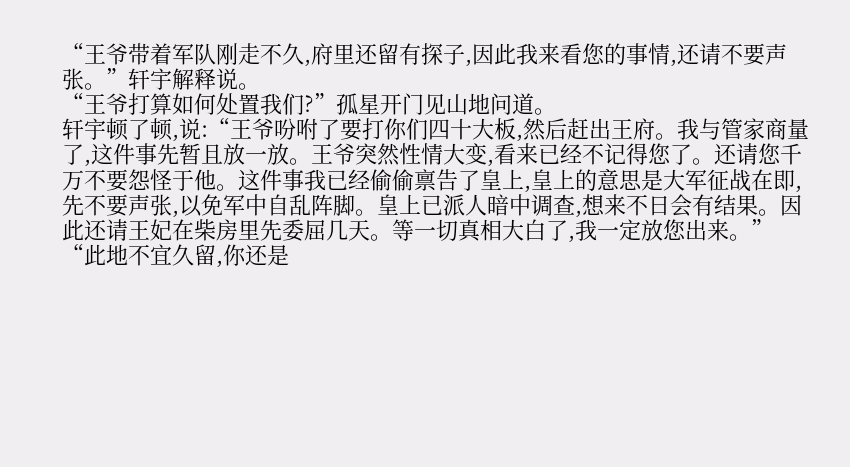“王爷带着军队刚走不久,府里还留有探子,因此我来看您的事情,还请不要声张。”轩宇解释说。
“王爷打算如何处置我们?”孤星开门见山地问道。
轩宇顿了顿,说:“王爷吩咐了要打你们四十大板,然后赶出王府。我与管家商量了,这件事先暂且放一放。王爷突然性情大变,看来已经不记得您了。还请您千万不要怨怪于他。这件事我已经偷偷禀告了皇上,皇上的意思是大军征战在即,先不要声张,以免军中自乱阵脚。皇上已派人暗中调查,想来不日会有结果。因此还请王妃在柴房里先委屈几天。等一切真相大白了,我一定放您出来。”
“此地不宜久留,你还是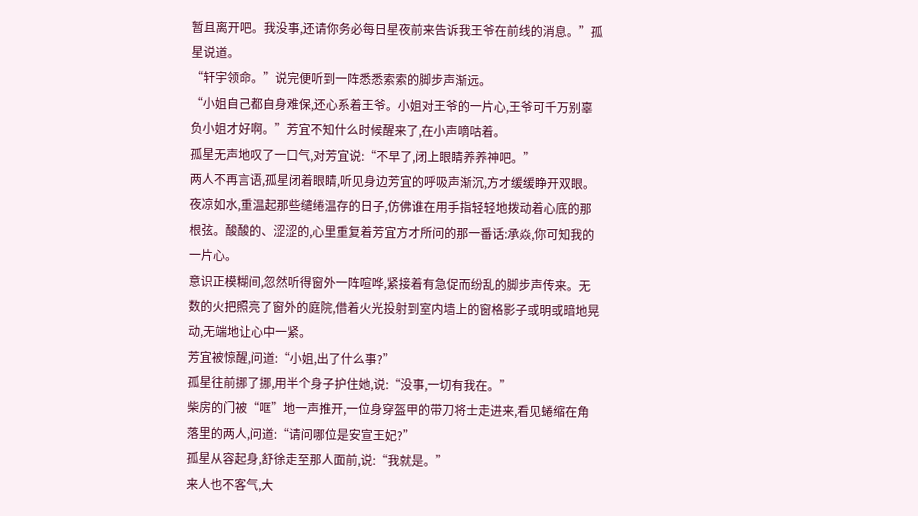暂且离开吧。我没事,还请你务必每日星夜前来告诉我王爷在前线的消息。”孤星说道。
“轩宇领命。”说完便听到一阵悉悉索索的脚步声渐远。
“小姐自己都自身难保,还心系着王爷。小姐对王爷的一片心,王爷可千万别辜负小姐才好啊。”芳宜不知什么时候醒来了,在小声嘀咕着。
孤星无声地叹了一口气,对芳宜说:“不早了,闭上眼睛养养神吧。”
两人不再言语,孤星闭着眼睛,听见身边芳宜的呼吸声渐沉,方才缓缓睁开双眼。夜凉如水,重温起那些缱绻温存的日子,仿佛谁在用手指轻轻地拨动着心底的那根弦。酸酸的、涩涩的,心里重复着芳宜方才所问的那一番话:承焱,你可知我的一片心。
意识正模糊间,忽然听得窗外一阵喧哗,紧接着有急促而纷乱的脚步声传来。无数的火把照亮了窗外的庭院,借着火光投射到室内墙上的窗格影子或明或暗地晃动,无端地让心中一紧。
芳宜被惊醒,问道:“小姐,出了什么事?”
孤星往前挪了挪,用半个身子护住她,说:“没事,一切有我在。”
柴房的门被“哐”地一声推开,一位身穿盔甲的带刀将士走进来,看见蜷缩在角落里的两人,问道:“请问哪位是安宣王妃?”
孤星从容起身,舒徐走至那人面前,说:“我就是。”
来人也不客气,大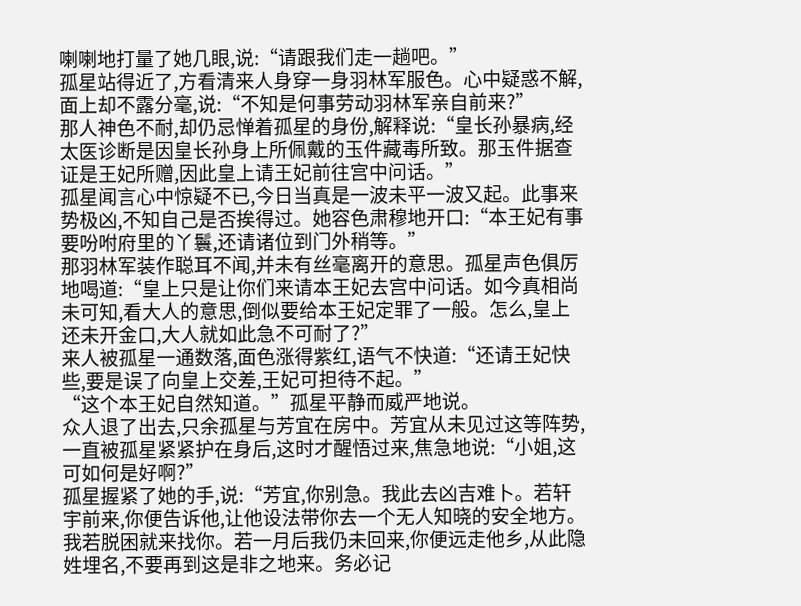喇喇地打量了她几眼,说:“请跟我们走一趟吧。”
孤星站得近了,方看清来人身穿一身羽林军服色。心中疑惑不解,面上却不露分毫,说:“不知是何事劳动羽林军亲自前来?”
那人神色不耐,却仍忌惮着孤星的身份,解释说:“皇长孙暴病,经太医诊断是因皇长孙身上所佩戴的玉件藏毒所致。那玉件据查证是王妃所赠,因此皇上请王妃前往宫中问话。”
孤星闻言心中惊疑不已,今日当真是一波未平一波又起。此事来势极凶,不知自己是否挨得过。她容色肃穆地开口:“本王妃有事要吩咐府里的丫鬟,还请诸位到门外稍等。”
那羽林军装作聪耳不闻,并未有丝毫离开的意思。孤星声色俱厉地喝道:“皇上只是让你们来请本王妃去宫中问话。如今真相尚未可知,看大人的意思,倒似要给本王妃定罪了一般。怎么,皇上还未开金口,大人就如此急不可耐了?”
来人被孤星一通数落,面色涨得紫红,语气不快道:“还请王妃快些,要是误了向皇上交差,王妃可担待不起。”
“这个本王妃自然知道。”孤星平静而威严地说。
众人退了出去,只余孤星与芳宜在房中。芳宜从未见过这等阵势,一直被孤星紧紧护在身后,这时才醒悟过来,焦急地说:“小姐,这可如何是好啊?”
孤星握紧了她的手,说:“芳宜,你别急。我此去凶吉难卜。若轩宇前来,你便告诉他,让他设法带你去一个无人知晓的安全地方。我若脱困就来找你。若一月后我仍未回来,你便远走他乡,从此隐姓埋名,不要再到这是非之地来。务必记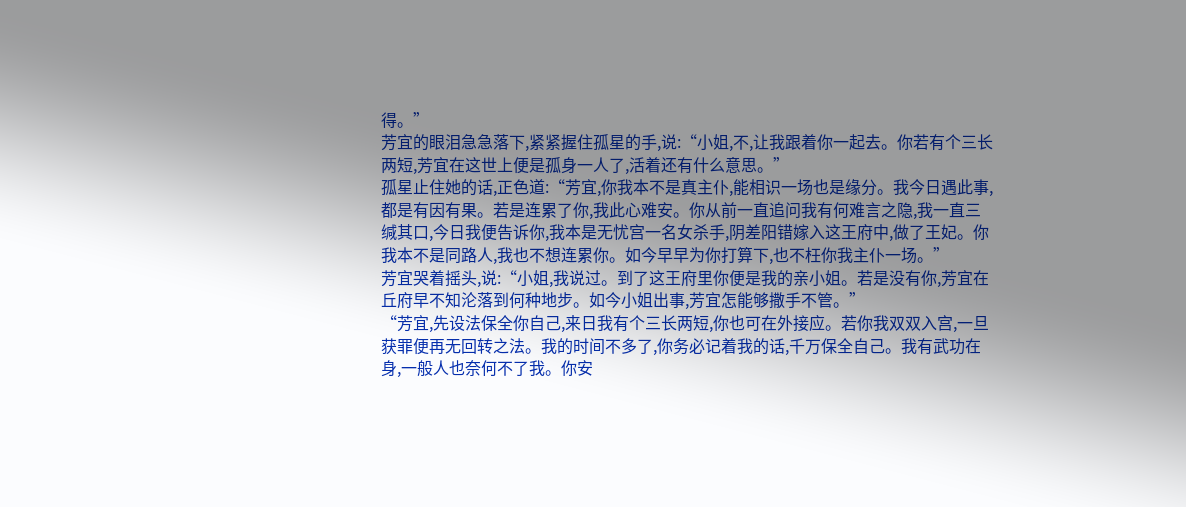得。”
芳宜的眼泪急急落下,紧紧握住孤星的手,说:“小姐,不,让我跟着你一起去。你若有个三长两短,芳宜在这世上便是孤身一人了,活着还有什么意思。”
孤星止住她的话,正色道:“芳宜,你我本不是真主仆,能相识一场也是缘分。我今日遇此事,都是有因有果。若是连累了你,我此心难安。你从前一直追问我有何难言之隐,我一直三缄其口,今日我便告诉你,我本是无忧宫一名女杀手,阴差阳错嫁入这王府中,做了王妃。你我本不是同路人,我也不想连累你。如今早早为你打算下,也不枉你我主仆一场。”
芳宜哭着摇头,说:“小姐,我说过。到了这王府里你便是我的亲小姐。若是没有你,芳宜在丘府早不知沦落到何种地步。如今小姐出事,芳宜怎能够撒手不管。”
“芳宜,先设法保全你自己,来日我有个三长两短,你也可在外接应。若你我双双入宫,一旦获罪便再无回转之法。我的时间不多了,你务必记着我的话,千万保全自己。我有武功在身,一般人也奈何不了我。你安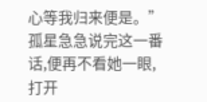心等我归来便是。”孤星急急说完这一番话,便再不看她一眼,打开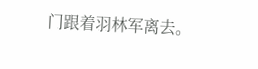门跟着羽林军离去。